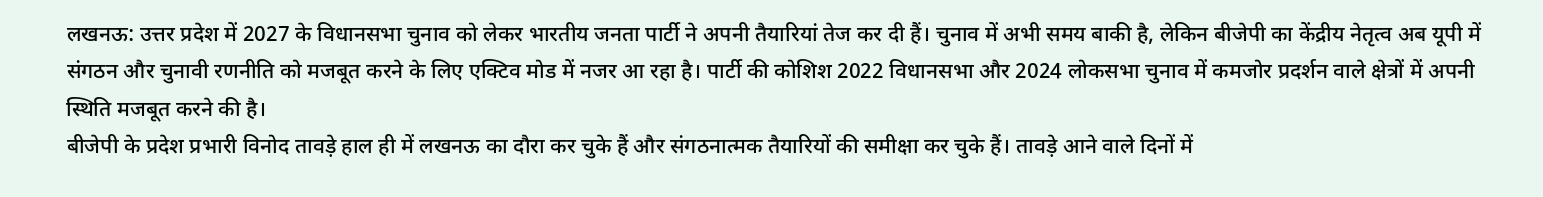लखनऊ: उत्तर प्रदेश में 2027 के विधानसभा चुनाव को लेकर भारतीय जनता पार्टी ने अपनी तैयारियां तेज कर दी हैं। चुनाव में अभी समय बाकी है, लेकिन बीजेपी का केंद्रीय नेतृत्व अब यूपी में संगठन और चुनावी रणनीति को मजबूत करने के लिए एक्टिव मोड में नजर आ रहा है। पार्टी की कोशिश 2022 विधानसभा और 2024 लोकसभा चुनाव में कमजोर प्रदर्शन वाले क्षेत्रों में अपनी स्थिति मजबूत करने की है।
बीजेपी के प्रदेश प्रभारी विनोद तावड़े हाल ही में लखनऊ का दौरा कर चुके हैं और संगठनात्मक तैयारियों की समीक्षा कर चुके हैं। तावड़े आने वाले दिनों में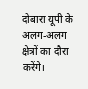दोबारा यूपी के अलग-अलग क्षेत्रों का दौरा करेंगे।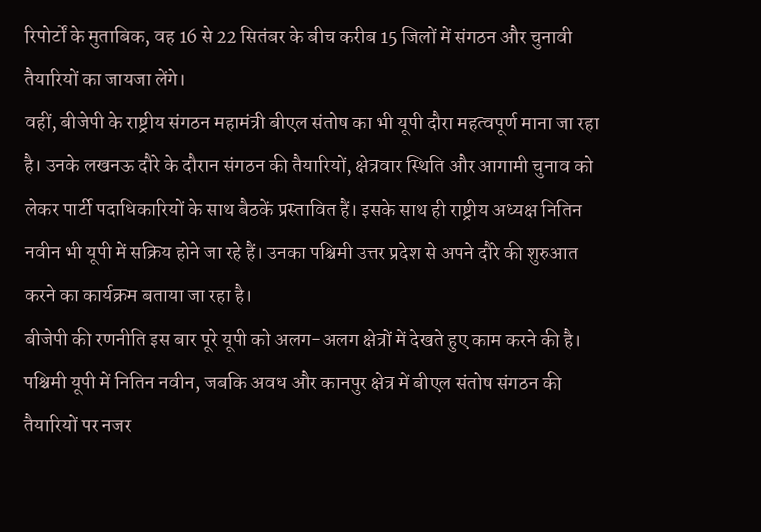रिपोर्टों के मुताबिक, वह 16 से 22 सितंबर के बीच करीब 15 जिलों में संगठन और चुनावी तैयारियों का जायजा लेंगे।
वहीं, बीजेपी के राष्ट्रीय संगठन महामंत्री बीएल संतोष का भी यूपी दौरा महत्वपूर्ण माना जा रहा है। उनके लखनऊ दौरे के दौरान संगठन की तैयारियों, क्षेत्रवार स्थिति और आगामी चुनाव को लेकर पार्टी पदाधिकारियों के साथ बैठकें प्रस्तावित हैं। इसके साथ ही राष्ट्रीय अध्यक्ष नितिन नवीन भी यूपी में सक्रिय होने जा रहे हैं। उनका पश्चिमी उत्तर प्रदेश से अपने दौरे की शुरुआत करने का कार्यक्रम बताया जा रहा है।
बीजेपी की रणनीति इस बार पूरे यूपी को अलग-अलग क्षेत्रों में देखते हुए काम करने की है। पश्चिमी यूपी में नितिन नवीन, जबकि अवध और कानपुर क्षेत्र में बीएल संतोष संगठन की तैयारियों पर नजर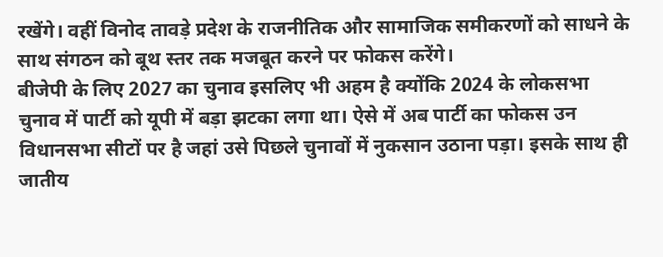रखेंगे। वहीं विनोद तावड़े प्रदेश के राजनीतिक और सामाजिक समीकरणों को साधने के साथ संगठन को बूथ स्तर तक मजबूत करने पर फोकस करेंगे।
बीजेपी के लिए 2027 का चुनाव इसलिए भी अहम है क्योंकि 2024 के लोकसभा चुनाव में पार्टी को यूपी में बड़ा झटका लगा था। ऐसे में अब पार्टी का फोकस उन विधानसभा सीटों पर है जहां उसे पिछले चुनावों में नुकसान उठाना पड़ा। इसके साथ ही जातीय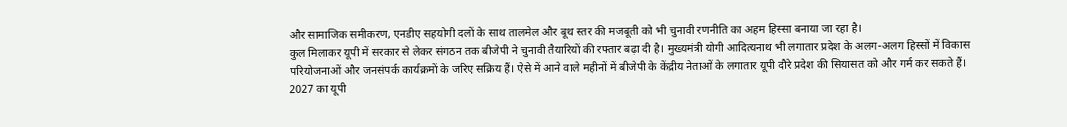और सामाजिक समीकरण, एनडीए सहयोगी दलों के साथ तालमेल और बूथ स्तर की मजबूती को भी चुनावी रणनीति का अहम हिस्सा बनाया जा रहा है।
कुल मिलाकर यूपी में सरकार से लेकर संगठन तक बीजेपी ने चुनावी तैयारियों की रफ्तार बढ़ा दी है। मुख्यमंत्री योगी आदित्यनाथ भी लगातार प्रदेश के अलग-अलग हिस्सों में विकास परियोजनाओं और जनसंपर्क कार्यक्रमों के जरिए सक्रिय हैं। ऐसे में आने वाले महीनों में बीजेपी के केंद्रीय नेताओं के लगातार यूपी दौरे प्रदेश की सियासत को और गर्म कर सकते हैं।
2027 का यूपी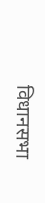विधानसभा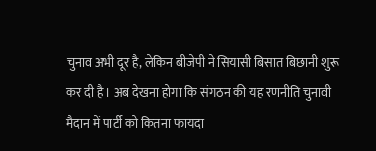चुनाव अभी दूर है, लेकिन बीजेपी ने सियासी बिसात बिछानी शुरू कर दी है। अब देखना होगा कि संगठन की यह रणनीति चुनावी मैदान में पार्टी को कितना फायदा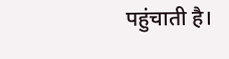पहुंचाती है।